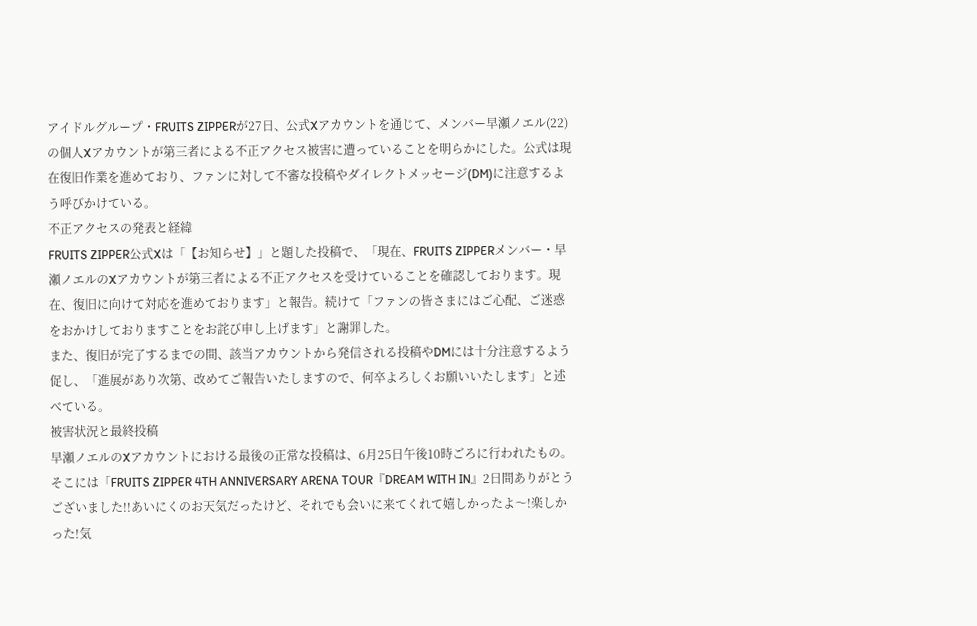アイドルグループ・FRUITS ZIPPERが27日、公式Xアカウントを通じて、メンバー早瀬ノエル(22)の個人Xアカウントが第三者による不正アクセス被害に遭っていることを明らかにした。公式は現在復旧作業を進めており、ファンに対して不審な投稿やダイレクトメッセージ(DM)に注意するよう呼びかけている。
不正アクセスの発表と経緯
FRUITS ZIPPER公式Xは「【お知らせ】」と題した投稿で、「現在、FRUITS ZIPPERメンバー・早瀬ノエルのXアカウントが第三者による不正アクセスを受けていることを確認しております。現在、復旧に向けて対応を進めております」と報告。続けて「ファンの皆さまにはご心配、ご迷惑をおかけしておりますことをお詫び申し上げます」と謝罪した。
また、復旧が完了するまでの間、該当アカウントから発信される投稿やDMには十分注意するよう促し、「進展があり次第、改めてご報告いたしますので、何卒よろしくお願いいたします」と述べている。
被害状況と最終投稿
早瀬ノエルのXアカウントにおける最後の正常な投稿は、6月25日午後10時ごろに行われたもの。そこには「FRUITS ZIPPER 4TH ANNIVERSARY ARENA TOUR『DREAM WITH IN』2日間ありがとうございました!!あいにくのお天気だったけど、それでも会いに来てくれて嬉しかったよ〜!楽しかった!気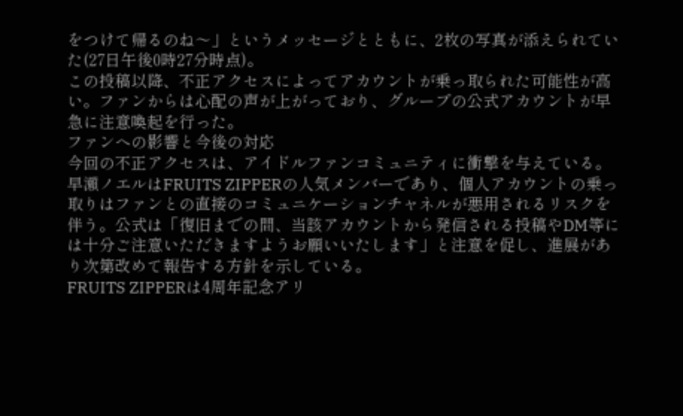をつけて帰るのね〜」というメッセージとともに、2枚の写真が添えられていた(27日午後0時27分時点)。
この投稿以降、不正アクセスによってアカウントが乗っ取られた可能性が高い。ファンからは心配の声が上がっており、グループの公式アカウントが早急に注意喚起を行った。
ファンへの影響と今後の対応
今回の不正アクセスは、アイドルファンコミュニティに衝撃を与えている。早瀬ノエルはFRUITS ZIPPERの人気メンバーであり、個人アカウントの乗っ取りはファンとの直接のコミュニケーションチャネルが悪用されるリスクを伴う。公式は「復旧までの間、当該アカウントから発信される投稿やDM等には十分ご注意いただきますようお願いいたします」と注意を促し、進展があり次第改めて報告する方針を示している。
FRUITS ZIPPERは4周年記念アリ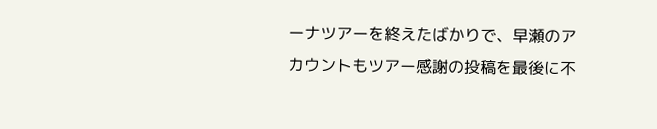ーナツアーを終えたばかりで、早瀬のアカウントもツアー感謝の投稿を最後に不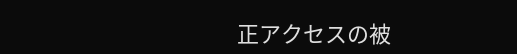正アクセスの被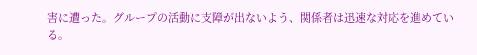害に遭った。グループの活動に支障が出ないよう、関係者は迅速な対応を進めている。